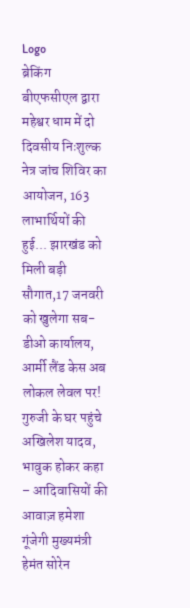Logo
ब्रेकिंग
बीएफसीएल द्वारा महेश्वर धाम में दो दिवसीय निःशुल्क नेत्र जांच शिविर का आयोजन, 163 लाभार्थियों की हुई... झारखंड को मिली बड़ी सौगात,17 जनवरी को खुलेगा सब-डीओ कार्यालय, आर्मी लैंड केस अब लोकल लेवल पर! गुरुजी के घर पहुंचे अखिलेश यादव, भावुक होकर कहा – आदिवासियों की आवाज़ हमेशा गूंजेगी मुख्यमंत्री हेमंत सोरेन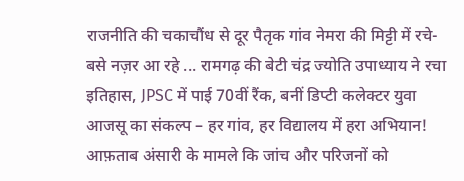राजनीति की चकाचौंध से दूर पैतृक गांव नेमरा की मिट्टी में रचे-बसे नज़र आ रहे ... रामगढ़ की बेटी चंद्र ज्योति उपाध्याय ने रचा इतिहास, JPSC में पाई 70वीं रैंक, बनीं डिप्टी कलेक्टर युवा आजसू का संकल्प – हर गांव, हर विद्यालय में हरा अभियान! आफ़ताब अंसारी के मामले कि जांच और परिजनों को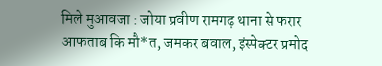मिले मुआवजा : जोया प्रवीण रामगढ़ थाना से फरार आफताब कि मौ*त, जमकर बवाल, इंस्पेक्टर प्रमोद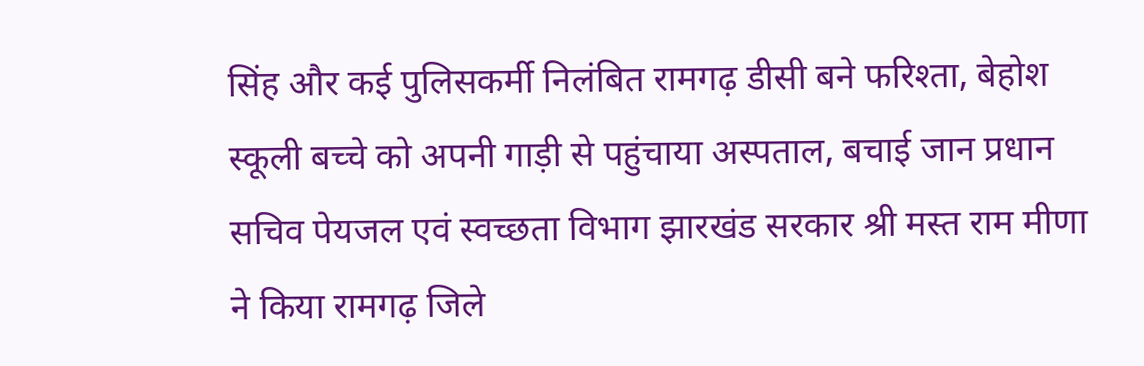सिंह और कई पुलिसकर्मी निलंबित रामगढ़ डीसी बने फरिश्ता, बेहोश स्कूली बच्चे को अपनी गाड़ी से पहुंचाया अस्पताल, बचाई जान प्रधान सचिव पेयजल एवं स्वच्छता विभाग झारखंड सरकार श्री मस्त राम मीणा ने किया रामगढ़ जिले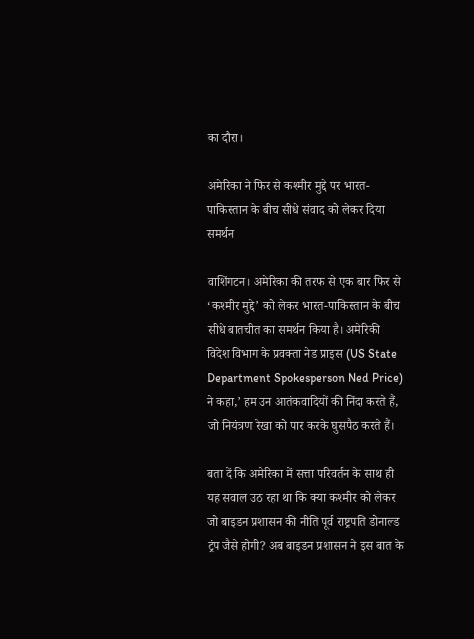का दौरा।

अमेरिका ने फिर से कश्मीर मुद्दे पर भारत-पाकिस्तान के बीच सीधे संवाद को लेकर दिया समर्थन

वाशिंगटन। अमेरिका की तरफ से एक बार फिर से ‘कश्मीर मुद्दे’ को लेकर भारत-पाकिस्तान के बीच सीधे बातचीत का समर्थन किया है। अमेरिकी विदेश विभाग के प्रवक्ता नेड प्राइस (US State Department Spokesperson Ned Price) ने कहा,’ हम उन आतंकवादियों की निंदा करते हैं, जो नियंत्रण रेखा को पार करके घुसपैठ करते हैं।

बता दें कि अमेरिका में सत्ता परिवर्तन के साथ ही यह सवाल उठ रहा था कि क्या कश्मीर को लेकर जो बाइडन प्रशासन की नीति पूर्व राष्ट्रपति डोनाल्ड ट्रंप जैसे होगी? अब बाइडन प्रशासन ने इस बात के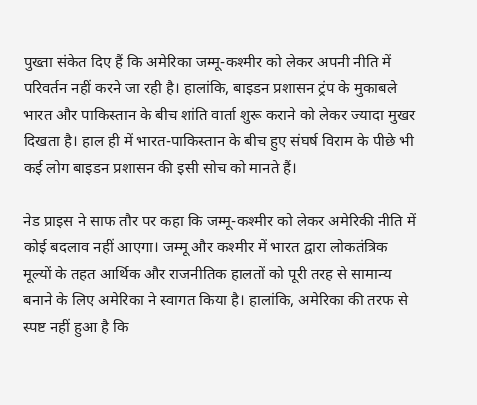पुख्ता संकेत दिए हैं कि अमेरिका जम्मू-कश्मीर को लेकर अपनी नीति में परिवर्तन नहीं करने जा रही है। हालांकि, बाइडन प्रशासन ट्रंप के मुकाबले भारत और पाकिस्तान के बीच शांति वार्ता शुरू कराने को लेकर ज्यादा मुखर दिखता है। हाल ही में भारत-पाकिस्तान के बीच हुए संघर्ष विराम के पीछे भी कई लोग बाइडन प्रशासन की इसी सोच को मानते हैं।

नेड प्राइस ने साफ तौर पर कहा कि जम्मू-कश्मीर को लेकर अमेरिकी नीति में कोई बदलाव नहीं आएगा। जम्मू और कश्मीर में भारत द्वारा लोकतंत्रिक मूल्यों के तहत आर्थिक और राजनीतिक हालतों को पूरी तरह से सामान्य बनाने के लिए अमेरिका ने स्वागत किया है। हालांकि, अमेरिका की तरफ से स्पष्ट नहीं हुआ है कि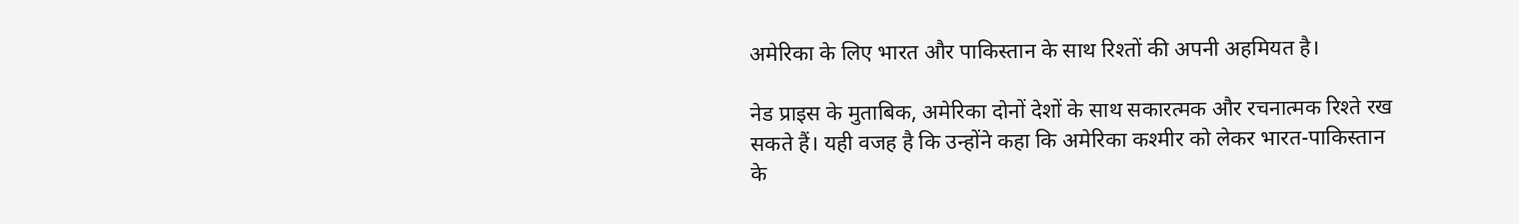अमेरिका के लिए भारत और पाकिस्तान के साथ रिश्तों की अपनी अहमियत है।

नेड प्राइस के मुताबिक, अमेरिका दोनों देशों के साथ सकारत्मक और रचनात्मक रिश्ते रख सकते हैं। यही वजह है कि उन्होंने कहा कि अमेरिका कश्मीर को लेकर भारत-पाकिस्तान के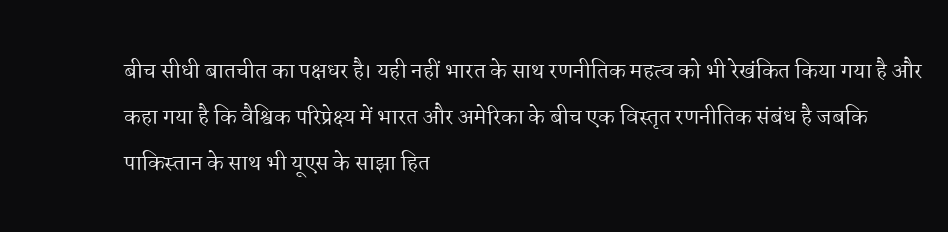बीच सीधी बातचीत का पक्षधर है। यही नहीं भारत के साथ रणनीतिक महत्व को भी रेखंकित किया गया है और कहा गया है कि वैश्विक परिप्रेक्ष्य में भारत और अमेरिका के बीच एक विस्तृत रणनीतिक संबंध है जबकि पाकिस्तान के साथ भी यूएस के साझा हित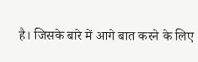है। जिसके बारे में आगे बात करने के लिए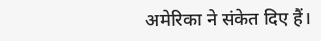अमेरिका ने संकेत दिए हैं।